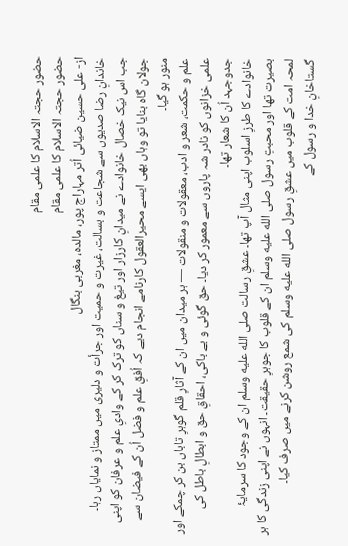حضور حجتہ الاسلام کا علمی مقام
حضور حجتہ الاسلام کا علمی مقام
از- علی حسین ضیائی اُتر مہاراج پور، مالدہ، مغربی بنگال
خاندانِ رضا صدیوں سے شجاعت و بسالت، غیرت و حمیت اور جرأت و دلیری میں ممتاز و نمایاں رہا۔
جب اس نیک خصال خانوادے نے میدانِ کارزار اور تیغ و سناں کو ترک کر کے وادیِ علم و عرفان کو اپنی جولان گاہ بنایا تو وہاں بھی ایسے محیرالعقول کارنامے انجام دیے کہ اُفقِ علم و فضل اُن کے فیضان سے منور ہو گیا۔
علم و حکمت، شعر و ادب، معقولات و منقولات — ہر میدان میں ان کے آثارِ قلم گوہرِ تاباں بن کر چمکے اور علمی خزانوں کو نادر شہ پاروں سے معمور کر دیا۔ حق گوئی و بے باکی، احقاقِ حق و ابطالِ باطل کی جدوجہد اُن کا شعار تھا۔
خانوادے کا طرزِ اسلوب اپنی مثال آپ تھا۔ عشقِ رسالت صلى الله عليه وسلم ان کے وجود کا سرمایۂ بصیرت تھا اور محبتِ رسول صلى الله عليه وسلم ان کے قلوب کا جوہرِ حقیقت۔ انہوں نے اپنی زندگی کا ہر لمحہ امت کے قلوب میں عشقِ رسول صلى الله عليه وسلم کی شمع روشن کرنے میں صرف کیا۔
گستاخانِ خدا و رسول کے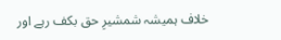خلاف ہمیشہ شمشیرِ حق بکف رہے اور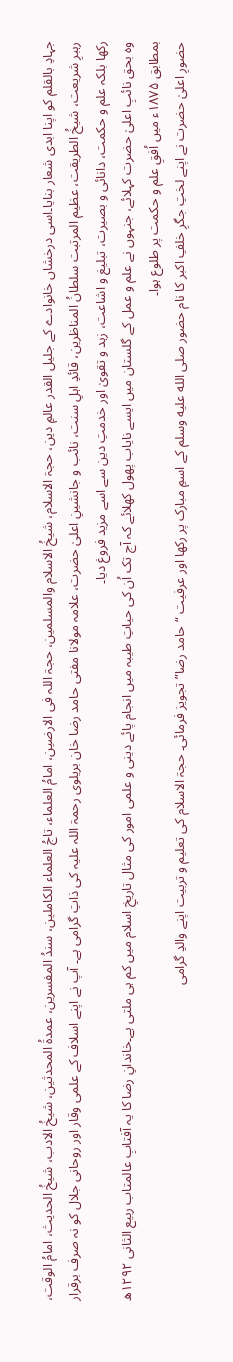جہادِ بالقلم کو اپنا ابدی شعار بنایا۔اسی درخشاں خانوادے کے جلیل القدر عالمِ دین، حجۃ الاسلام، شیخُ الاسلام والمسلمین، حجۃ اللہ فی الارضین، امامُ العلماء، تاجُ العلماء الکاملین، سندُ المفسرین، عمدۃُ المحدثین، شیخُ الادب، شیخُ الحدیث، امامُ الوقت، رہبرِ شریعت، شیخُ الطریقت، عظیم المرتبت سلطانُ المناظرین، قائدِ اہلِ سنت، نائب و جانشینِ اعلیٰ حضرت، علامہ مولانا مفتی حامد رضا خان بریلوی رحمۃ اللہ علیہ کی ذاتِ گرامی ہے۔ آپ نے اپنے اسلاف کے علمی وقار اور روحانی جلال کو نہ صرف برقرار رکھا بلکہ علم و حکمت، دانائی و بصیرت، تبلیغ و اشاعت، زہد و تقویٰ اور خدمتِ دین سے اسے مزید فروغ دیا۔
وہ بحق نائبِ اعلیٰ حضرت کہلائے، جنہوں نے علم و عمل کے گلستان میں ایسے نایاب پھول کھلائے کہ آج تک اُن کی حیاتِ طیبہ میں انجام پائے دینی و علمی امور کی مثال تاریخِ اسلام میں کم ہی ملتی ہے۔خاندانِ رضا کا یہ آفتابِ عالمتاب ربیع الثانی ۱۲۹۲ھ بمطابق ۱۸۷۵ء میں اُفقِ علم و حکمت پر طلوع ہوا۔
حضورِ اعلیٰ حضرت نے اپنے لختِ جگرِ خلفِ اکبر کا نام حضور صلى الله عليه وسلم کے اسمِ مبارک پر رکھا اور عرفیت “حامد رضا” تجویز فرمائی۔ حجۃ الاسلام کی تعلیم و تربیت اپنے والدِ گرامی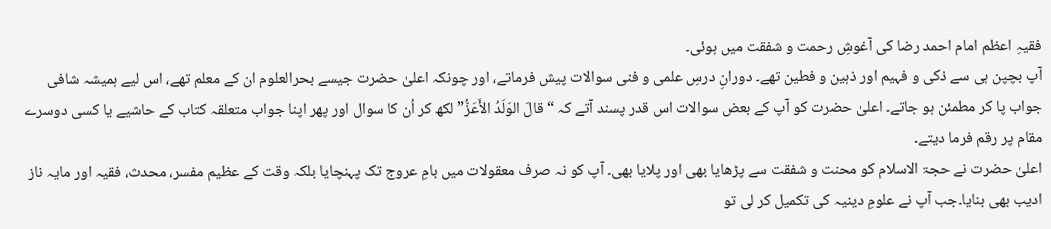فقیہِ اعظم امام احمد رضا کی آغوشِ رحمت و شفقت میں ہوئی۔
آپ بچپن ہی سے ذکی و فہیم اور ذہین و فطین تھے۔ دورانِ درسِ علمی و فنی سوالات پیش فرماتے، اور چونکہ اعلیٰ حضرت جیسے بحرالعلوم ان کے معلم تھے، اس لیے ہمیشہ شافی جواب پا کر مطمئن ہو جاتے۔ اعلیٰ حضرت کو آپ کے بعض سوالات اس قدر پسند آتے کہ “قالَ الوَلَدُ الأَعَزُّ” لکھ کر اُن کا سوال اور پھر اپنا جواب متعلقہ کتاب کے حاشیے یا کسی دوسرے مقام پر رقم فرما دیتے۔
اعلیٰ حضرت نے حجۃ الاسلام کو محنت و شفقت سے پڑھایا بھی اور پلایا بھی۔ آپ کو نہ صرف معقولات میں بامِ عروج تک پہنچایا بلکہ وقت کے عظیم مفسر، محدث، فقیہ اور مایہ ناز ادیب بھی بنایا۔جب آپ نے علومِ دینیہ کی تکمیل کر لی تو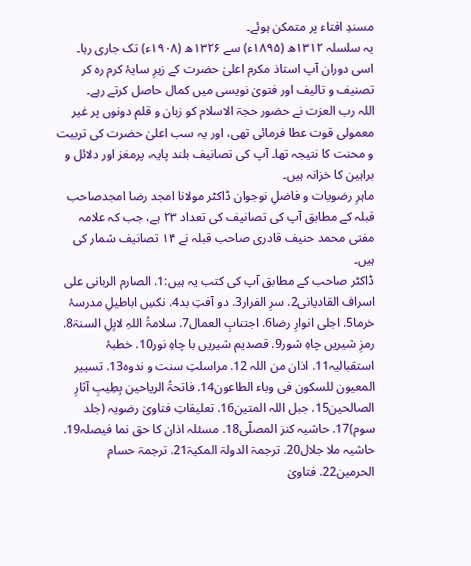مسندِ افتاء پر متمکن ہوئے۔
یہ سلسلہ ۱۳۱۲ھ (۱۸۹۵ء) سے ۱۳۲۶ھ (۱۹۰۸ء) تک جاری رہا۔ اسی دوران آپ استاذ مکرم اعلیٰ حضرت کے زیرِ سایۂ کرم رہ کر تصنیف و تالیف اور فتویٰ نویسی میں کمال حاصل کرتے رہے۔
اللہ رب العزت نے حضور حجۃ الاسلام کو زبان و قلم دونوں پر غیر معمولی قوت عطا فرمائی تھی، اور یہ سب اعلیٰ حضرت کی تربیت و محنت کا نتیجہ تھا۔ آپ کی تصانیف بلند پایہ، پرمغز اور دلائل و براہین کا خزانہ ہیں۔
ماہرِ رضویات و فاضلِ نوجوان ڈاکٹر مولانا امجد رضا امجدصاحب قبلہ کے مطابق آپ کی تصانیف کی تعداد ۲۳ ہے، جب کہ علامہ مفتی محمد حنیف قادری صاحب قبلہ نے ۱۴ تصانیف شمار کی ہیں۔
ڈاکٹر صاحب کے مطابق آپ کی کتب یہ ہیں:1. الصارم الربانی علی اسراف القادیانی2. سرِ الفرار3. دو آفتِ بد4. نکسِ اباطیلِ مدرسۂ خرما5. اجلی انوارِ رضا6. اجتنابِ العمال7. سلامۃُ اللہِ لابِلِ السنۃ8. رمزِ شیریں چاهِ شور9. قصدیم شیریں با چاهِ نور10. خطبۂ استقبالیہ11. اذان من اللہ 12. مراسلتِ سنت و ندوه13. تسییر المعیون للسکون فی وباء الطاعون14. فاتحۃُ الریاحین بِطِیبِ آثارِ الصالحین15. جبل اللہ المتین16. تعلیقاتِ فتاویٰ رضویہ (جلد سوم)17. حاشیہ کنز المصلّی18. مسئلہ اذان کا حق نما فیصلہ19. حاشیہ ملا جلال20. ترجمۃ الدولۃ المکیۃ21. ترجمۃ حسام الحرمین22. فتاویٰ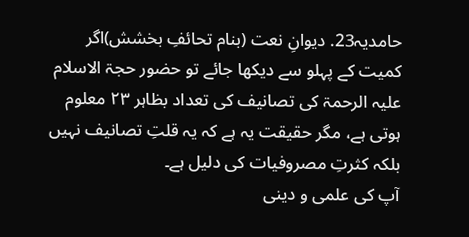حامدیہ23. دیوانِ نعت (بنام تحائفِ بخشش)اگر کمیت کے پہلو سے دیکھا جائے تو حضور حجۃ الاسلام علیہ الرحمۃ کی تصانیف کی تعداد بظاہر ۲۳ معلوم ہوتی ہے، مگر حقیقت یہ ہے کہ یہ قلتِ تصانیف نہیں بلکہ کثرتِ مصروفیات کی دلیل ہے۔
آپ کی علمی و دینی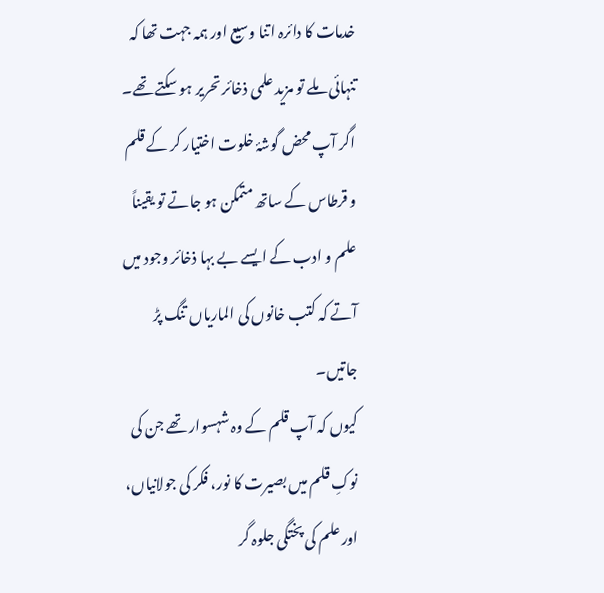خدمات کا دائرہ اتنا وسیع اور ہمہ جہت تھا کہ تنہائی ملے تو مزید علمی ذخائر تحریر ہو سکتے تھے۔ اگر آپ محض گوشۂ خلوت اختیار کر کے قلم و قرطاس کے ساتھ متمکن ہو جاتے تو یقیناً علم و ادب کے ایسے بے بہا ذخائر وجود میں آتے کہ کتب خانوں کی الماریاں تنگ پڑ جاتیں۔
کیوں کہ آپ قلم کے وہ شہسوار تھے جن کی نوکِ قلم میں بصیرت کا نور، فکر کی جولانیاں، اور علم کی پختگی جلوہ گر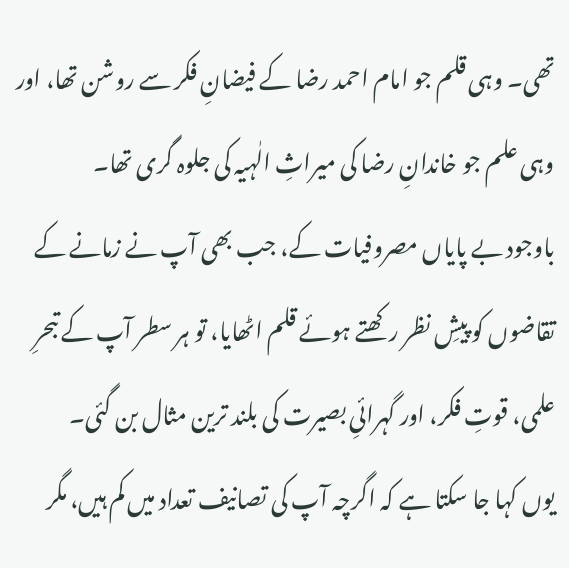تھی۔ وہی قلم جو امام احمد رضا کے فیضانِ فکر سے روشن تھا، اور وہی علم جو خاندانِ رضا کی میراثِ الٰہیہ کی جلوہ گری تھا۔
باوجود بے پایاں مصروفیات کے، جب بھی آپ نے زمانے کے تقاضوں کو پیشِ نظر رکھتے ہوئے قلم اٹھایا، تو ہر سطر آپ کے تبحرِ علمی، قوتِ فکر، اور گہرائیِ بصیرت کی بلند ترین مثال بن گئی۔
یوں کہا جا سکتا ہے کہ اگرچہ آپ کی تصانیف تعداد میں کم ہیں، مگر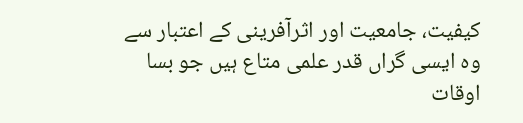کیفیت، جامعیت اور اثرآفرینی کے اعتبار سے وہ ایسی گراں قدر علمی متاع ہیں جو بسا اوقات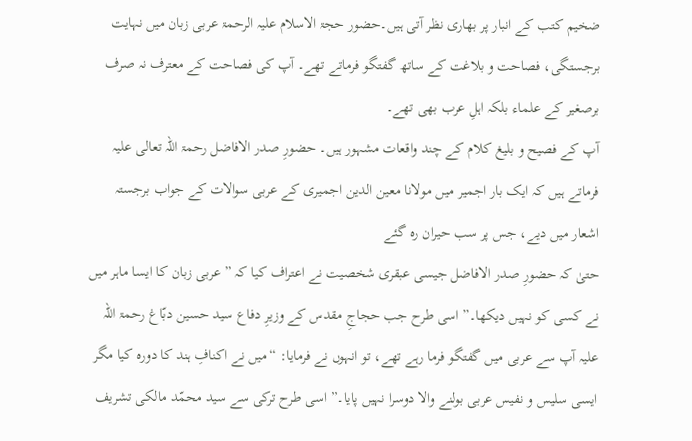ضخیم کتب کے انبار پر بھاری نظر آتی ہیں۔حضور حجۃ الاسلام علیہ الرحمۃ عربی زبان میں نہایت برجستگی، فصاحت و بلاغت کے ساتھ گفتگو فرماتے تھے۔ آپ کی فصاحت کے معترف نہ صرف برصغیر کے علماء بلکہ اہلِ عرب بھی تھے۔
آپ کے فصیح و بلیغ کلام کے چند واقعات مشہور ہیں۔ حضورِ صدر الافاضل رحمۃ اللہ تعالی علیہ فرماتے ہیں کہ ایک بار اجمیر میں مولانا معین الدین اجمیری کے عربی سوالات کے جواب برجستہ اشعار میں دیے، جس پر سب حیران رہ گئے
حتیٰ کہ حضورِ صدر الافاضل جیسی عبقری شخصیت نے اعتراف کیا کہ ”عربی زبان کا ایسا ماہر میں نے کسی کو نہیں دیکھا۔” اسی طرح جب حجاجِ مقدس کے وزیرِ دفاع سید حسین دبّاغ رحمۃ اللہ علیہ آپ سے عربی میں گفتگو فرما رہے تھے، تو انہوں نے فرمایا: “میں نے اکنافِ ہند کا دورہ کیا مگر ایسی سلیس و نفیس عربی بولنے والا دوسرا نہیں پایا۔” اسی طرح ترکی سے سید محمّد مالکی تشریف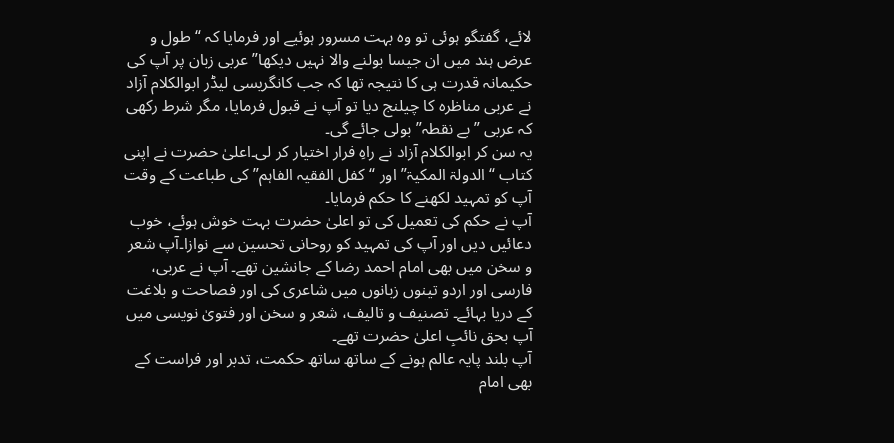لائے، گفتگو ہوئی تو وہ بہت مسرور ہوئیے اور فرمایا کہ “طول و عرض ہند میں ان جیسا بولنے والا نہیں دیکھا” عربی زبان پر آپ کی حکیمانہ قدرت ہی کا نتیجہ تھا کہ جب کانگریسی لیڈر ابوالکلام آزاد نے عربی مناظرہ کا چیلنج دیا تو آپ نے قبول فرمایا، مگر شرط رکھی کہ عربی ”بے نقطہ” بولی جائے گی۔
یہ سن کر ابوالکلام آزاد نے راہِ فرار اختیار کر لی۔اعلیٰ حضرت نے اپنی کتاب “الدولۃ المکیۃ” اور “کفل الفقیہ الفاہم” کی طباعت کے وقت آپ کو تمہید لکھنے کا حکم فرمایا۔
آپ نے حکم کی تعمیل کی تو اعلیٰ حضرت بہت خوش ہوئے، خوب دعائیں دیں اور آپ کی تمہید کو روحانی تحسین سے نوازا۔آپ شعر و سخن میں بھی امام احمد رضا کے جانشین تھے۔ آپ نے عربی، فارسی اور اردو تینوں زبانوں میں شاعری کی اور فصاحت و بلاغت کے دریا بہائے۔ تصنیف و تالیف، شعر و سخن اور فتویٰ نویسی میں آپ بحق نائبِ اعلیٰ حضرت تھے۔
آپ بلند پایہ عالم ہونے کے ساتھ ساتھ حکمت، تدبر اور فراست کے بھی امام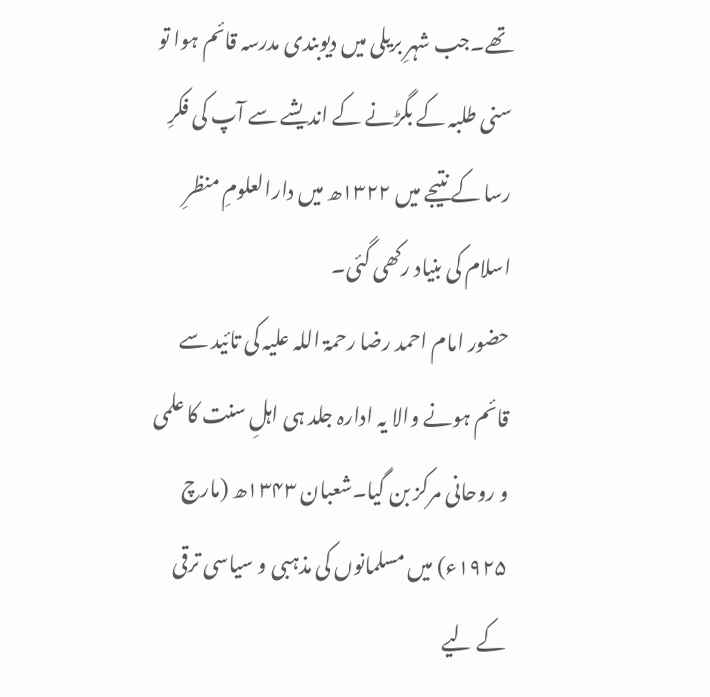تھے۔جب شہرِ بریلی میں دیوبندی مدرسہ قائم ہوا تو سنی طلبہ کے بگڑنے کے اندیشے سے آپ کی فکرِ رسا کے نتیجے میں ۱۳۲۲ھ میں دارالعلومِ منظرِ اسلام کی بنیاد رکھی گئی۔
حضور امام احمد رضا رحمۃ اللہ علیہ کی تائید سے قائم ہونے والا یہ ادارہ جلد ہی اہلِ سنت کا علمی و روحانی مرکز بن گیا۔شعبان ۱۳۴۳ھ (مارچ ۱۹۲۵ء) میں مسلمانوں کی مذہبی و سیاسی ترقی کے لیے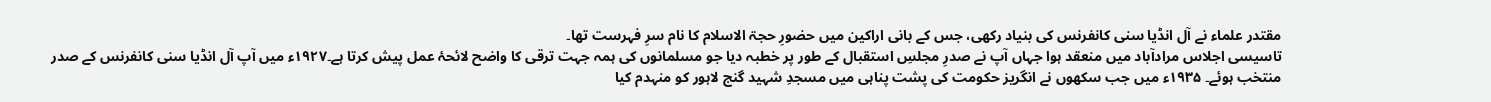مقتدر علماء نے آل انڈیا سنی کانفرنس کی بنیاد رکھی، جس کے بانی اراکین میں حضورِ حجۃ الاسلام کا نام سرِ فہرست تھا۔
تاسیسی اجلاس مرادآباد میں منعقد ہوا جہاں آپ نے صدرِ مجلسِ استقبال کے طور پر خطبہ دیا جو مسلمانوں کی ہمہ جہت ترقی کا واضح لائحۂ عمل پیش کرتا ہے۔۱۹۲۷ء میں آپ آل انڈیا سنی کانفرنس کے صدر منتخب ہوئے۔ ۱۹۳۵ء میں جب سکھوں نے انگریز حکومت کی پشت پناہی میں مسجدِ شہید گنج لاہور کو منہدم کیا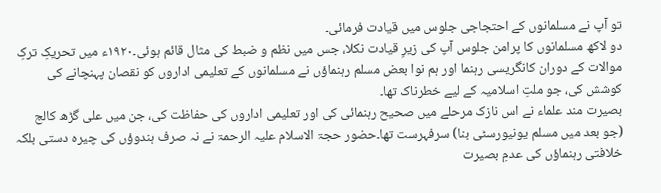تو آپ نے مسلمانوں کے احتجاجی جلوس میں قیادت فرمائی۔
دو لاکھ مسلمانوں کا پرامن جلوس آپ کی زیرِ قیادت نکلا، جس میں نظم و ضبط کی مثال قائم ہوئی۔۱۹۲۰ء میں تحریکِ ترکِ موالات کے دوران کانگریسی رہنما اور ہم نوا بعض مسلم رہنماؤں نے مسلمانوں کے تعلیمی اداروں کو نقصان پہنچانے کی کوشش کی، جو ملتِ اسلامیہ کے لیے خطرناک تھا۔
بصیرت مند علماء نے اس نازک مرحلے میں صحیح رہنمائی کی اور تعلیمی اداروں کی حفاظت کی، جن میں علی گڑھ کالج (جو بعد میں مسلم یونیورسٹی بنا) سرفہرست تھا۔حضور حجۃ الاسلام علیہ الرحمۃ نے نہ صرف ہندوؤں کی چیرہ دستی بلکہ خلافتی رہنماؤں کی عدمِ بصیرت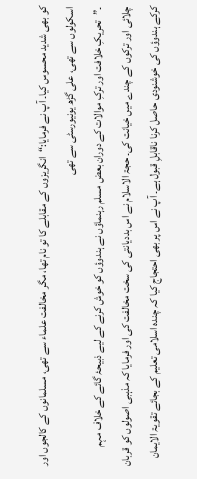کو بھی شدید محسوس کیا۔ آپ نے فرمایا:“انگریزوں کے مقابلے کا تو نام تھا، مگر مخالفت علماء سے تھی، مسلمانوں کے کالجوں اور اسکولوں سے تھی، علی گڑھ یونیورسٹی سے تھی
۔”تحریکِ خلافت اور ترکِ موالات کے دوران بعض مسلم رہنماؤں نے ہندوؤں کو خوش کرنے کے لیے ذبیحۂ گائے کے خلاف مہم چلائی اور ترکوں کے چندے میں خیانت کی۔ حجۃ الاسلام نے اس بددیانتی کی سخت مخالفت کی اور فرمایا کہ مذہبی اصولوں کو قربان کرکے ہندوؤں کی خوشنودی حاصل کرنا ناقابلِ قبول ہے۔ آپ نے اس پر بھی احتجاج کیا کہ چندہ اسلامی تعلیم کے بجائے تقویۃ الایمان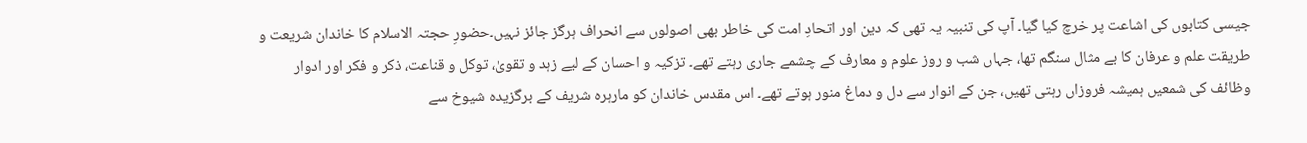جیسی کتابوں کی اشاعت پر خرچ کیا گیا۔ آپ کی تنبیہ یہ تھی کہ دین اور اتحادِ امت کی خاطر بھی اصولوں سے انحراف ہرگز جائز نہیں۔حضورِ حجتہ الاسلام کا خاندان شریعت و طریقت علم و عرفان کا بے مثال سنگم تھا، جہاں شب و روز علوم و معارف کے چشمے جاری رہتے تھے۔ تزکیہ و احسان کے لیے زہد و تقویٰ، توکل و قناعت، ذکر و فکر اور ادوار وظائف کی شمعیں ہمیشہ فروزاں رہتی تھیں، جن کے انوار سے دل و دماغ منور ہوتے تھے۔ اس مقدس خاندان کو مارہرہ شریف کے برگزیدہ شیوخ سے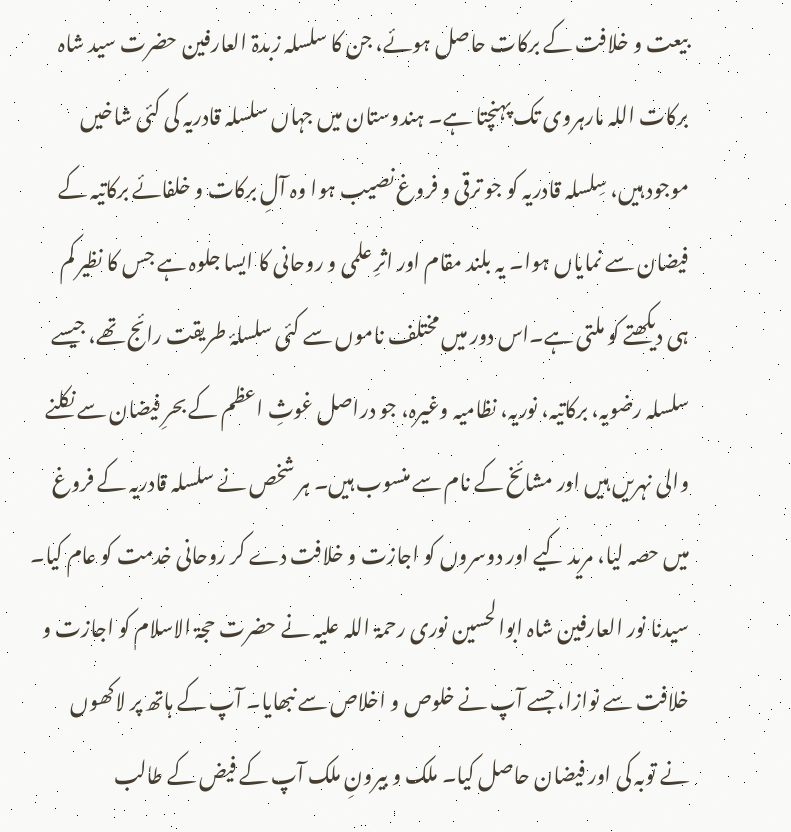بیعت و خلافت کے برکات حاصل ہوئے، جن کا سلسلہ زبدۃ العارفین حضرت سید شاہ برکات اللہ مارہروی تک پہنچتا ہے۔ ہندوستان میں جہاں سلسلہ قادریہ کی کئی شاخیں موجود ہیں، سِلسلہ قادریہ کو جو ترقی و فروغ نصیب ہوا وہ آلِ برکات و خلفائے برکاتیہ کے فیضان سے نمایاں ہوا۔ یہ بلند مقام اور اثرِ علمی و روحانی کا ایسا جلوہ ہے جس کا نظیر کم ہی دیکھتے کو ملتی ہے۔اس دور میں مختلف ناموں سے کئی سلسلۂ طریقت رائج تھے، جیسے سلسلہ رضویہ، برکاتیہ، نوریہ، نظامیہ وغیرہ، جو دراصل غوثِ اعظم کے بحرِ فیضان سے نکلنے والی نہریں ہیں اور مشائخ کے نام سے منسوب ہیں۔ ہر شخص نے سلسلہ قادریہ کے فروغ میں حصہ لیا، مرید کیے اور دوسروں کو اجازت و خلافت دے کر روحانی خدمت کو عام کیا۔ سیدنا نور العارفین شاہ ابوالحسین نوری رحمۃ اللہ علیہ نے حضرت حجۃ الاسلام کو اجازت و خلافت سے نوازا، جسے آپ نے خلوص و اخلاص سے نبھایا۔ آپ کے ہاتھ پر لاکھوں نے توبہ کی اور فیضان حاصل کیا۔ ملک و بیرونِ ملک آپ کے فیض کے طالب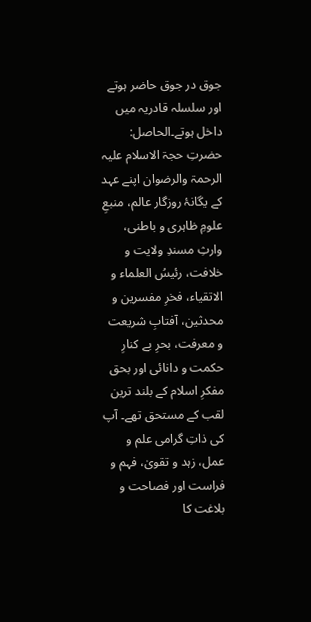جوق در جوق حاضر ہوتے اور سلسلہ قادریہ میں داخل ہوتے۔الحاصل: حضرتِ حجۃ الاسلام علیہ الرحمۃ والرضوان اپنے عہد کے یگانۂ روزگار عالم، منبعِ علومِ ظاہری و باطنی، وارثِ مسندِ ولایت و خلافت، رئیسُ العلماء و الاتقیاء، فخرِ مفسرین و محدثین، آفتابِ شریعت و معرفت، بحرِ بے کنارِ حکمت و دانائی اور بحق مفکرِ اسلام کے بلند ترین لقب کے مستحق تھے۔ آپ کی ذاتِ گرامی علم و عمل، زہد و تقویٰ، فہم و فراست اور فصاحت و بلاغت کا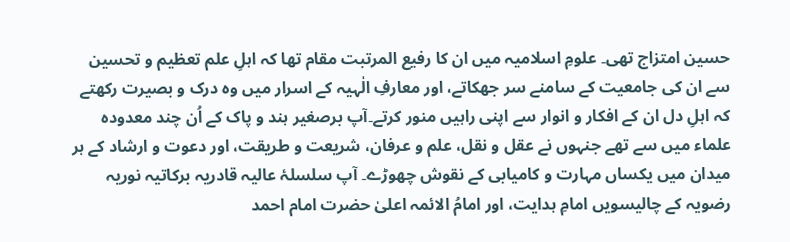حسین امتزاج تھی۔ علومِ اسلامیہ میں ان کا رفیع المرتبت مقام تھا کہ اہلِ علم تعظیم و تحسین سے ان کی جامعیت کے سامنے سر جھکاتے، اور معارفِ الٰہیہ کے اسرار میں وہ درک و بصیرت رکھتے کہ اہلِ دل ان کے افکار و انوار سے اپنی راہیں منور کرتے۔آپ برصغیر ہند و پاک کے اُن چند معدودہ علماء میں سے تھے جنہوں نے عقل و نقل، علم و عرفان، شریعت و طریقت، اور دعوت و ارشاد کے ہر میدان میں یکساں مہارت و کامیابی کے نقوش چھوڑے۔ آپ سلسلۂ عالیہ قادریہ برکاتیہ نوریہ رضویہ کے چالیسویں امامِ ہدایت، اور امامُ الائمہ اعلیٰ حضرت امام احمد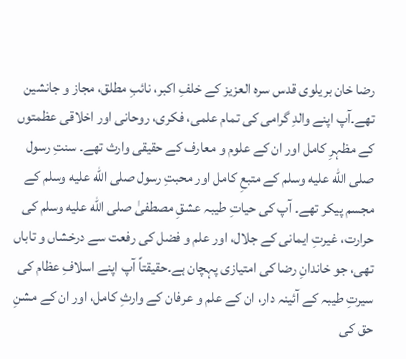رضا خان بریلوی قدس سرہ العزیز کے خلفِ اکبر، نائبِ مطلق، مجاز و جانشین تھے۔آپ اپنے والدِ گرامی کی تمام علمی، فکری، روحانی اور اخلاقی عظمتوں کے مظہرِ کامل اور ان کے علوم و معارف کے حقیقی وارث تھے۔ سنتِ رسول صلى الله عليه وسلم کے متبعِ کامل اور محبتِ رسول صلى الله عليه وسلم کے مجسم پیکر تھے۔ آپ کی حیاتِ طیبہ عشقِ مصطفیٰ صلى الله عليه وسلم کی حرارت، غیرتِ ایمانی کے جلال، اور علم و فضل کی رفعت سے درخشاں و تاباں تھی، جو خاندانِ رضا کی امتیازی پہچان ہے۔حقیقتاً آپ اپنے اسلافِ عظام کی سیرتِ طیبہ کے آئینہ دار، ان کے علم و عرفان کے وارثِ کامل، اور ان کے مشنِ حق کی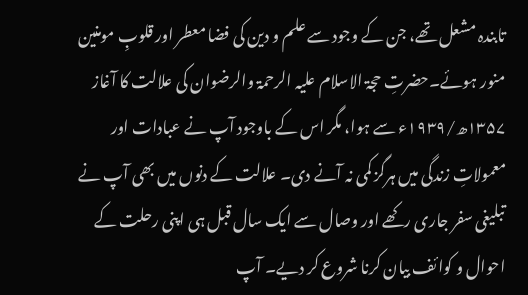تابندہ مشعل تھے، جن کے وجود سے علم و دین کی فضا معطر اور قلوبِ مومنین منور ہوئے۔حضرتِ حجۃ الاسلام علیہ الرحمۃ والرضوان کی علالت کا آغاز ۱۳۵۷ھ/۱۹۳۹ء سے ہوا، مگر اس کے باوجود آپ نے عبادات اور معمولاتِ زندگی میں ہرگز کمی نہ آنے دی۔ علالت کے دنوں میں بھی آپ نے تبلیغی سفر جاری رکھے اور وصال سے ایک سال قبل ہی اپنی رحلت کے احوال و کوائف بیان کرنا شروع کر دیے۔ آپ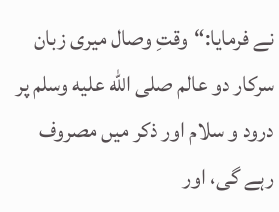نے فرمایا:“وقتِ وصال میری زبان سرکار دو عالم صلى الله عليه وسلم پر درود و سلام اور ذکر میں مصروف رہے گی، اور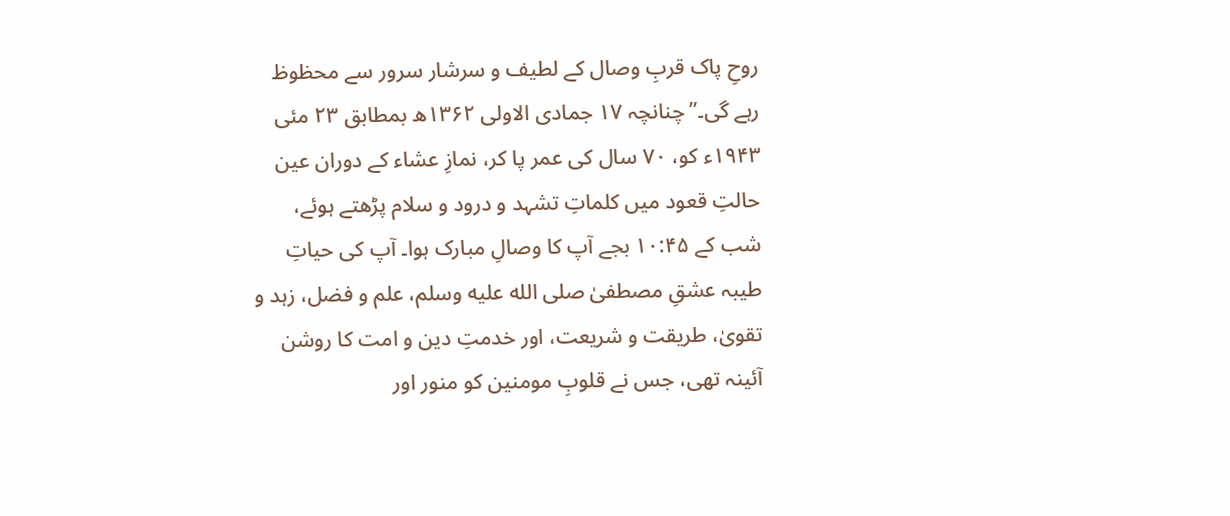روحِ پاک قربِ وصال کے لطیف و سرشار سرور سے محظوظ رہے گی۔”چنانچہ ۱۷ جمادی الاولی ۱۳۶۲ھ بمطابق ۲۳ مئی ۱۹۴۳ء کو، ۷۰ سال کی عمر پا کر، نمازِ عشاء کے دوران عین حالتِ قعود میں کلماتِ تشہد و درود و سلام پڑھتے ہوئے، شب کے ۱۰:۴۵ بجے آپ کا وصالِ مبارک ہوا۔ آپ کی حیاتِ طیبہ عشقِ مصطفیٰ صلى الله عليه وسلم، علم و فضل، زہد و تقویٰ، طریقت و شریعت، اور خدمتِ دین و امت کا روشن آئینہ تھی، جس نے قلوبِ مومنین کو منور اور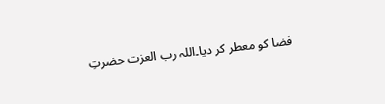فضا کو معطر کر دیا۔اللہ رب العزت حضرتِ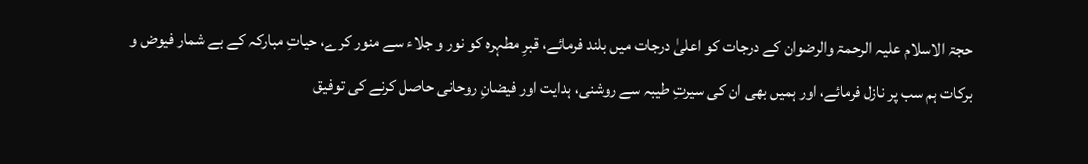حجۃ الاسلام علیہ الرحمۃ والرضوان کے درجات کو اعلیٰ درجات میں بلند فرمائے، قبرِ مطہرہ کو نور و جلاء سے منور کرے، حیاتِ مبارکہ کے بے شمار فیوض و برکات ہم سب پر نازل فرمائے، اور ہمیں بھی ان کی سیرتِ طیبہ سے روشنی، ہدایت اور فیضانِ روحانی حاصل کرنے کی توفیق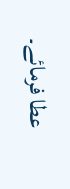عطا فرمائے۔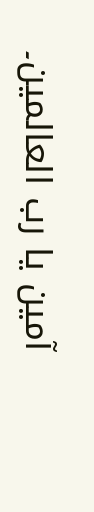آمین یا رب العالمین۔